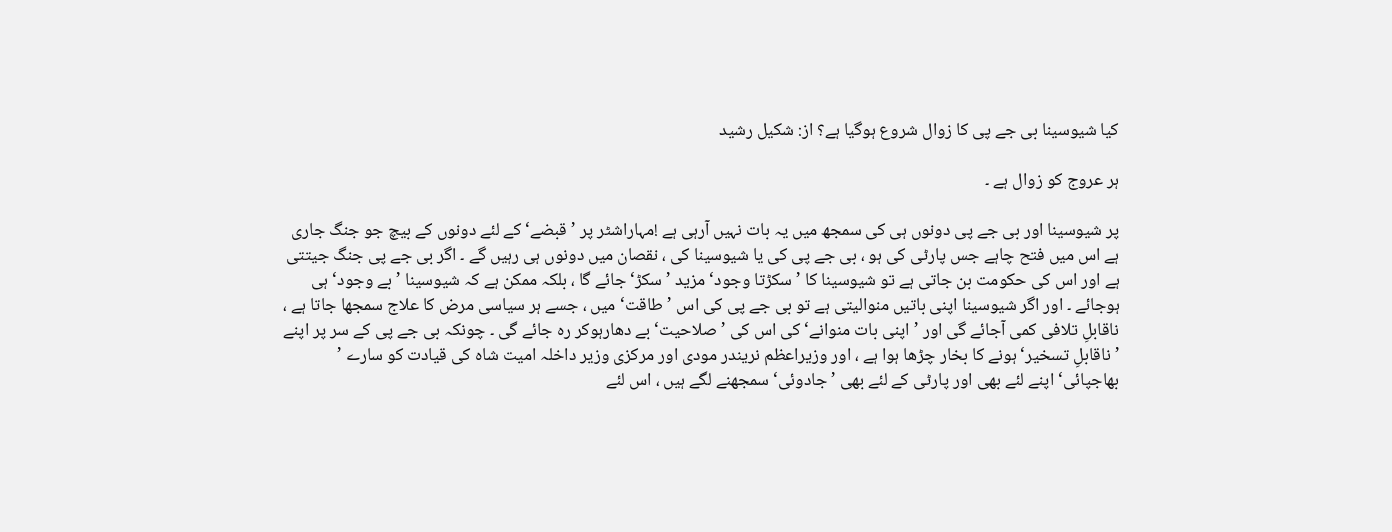کیا شیوسینا بی جے پی کا زوال شروع ہوگیا ہے؟ از: شکیل رشید

ہر عروج کو زوال ہے ۔

پر شیوسینا اور بی جے پی دونوں ہی کی سمجھ میں یہ بات نہیں آرہی ہے !مہاراشٹر پر ’قبضے‘ کے لئے دونوں کے بیچ جو جنگ جاری ہے اس میں فتح چاہے جس پارٹی کی ہو ، بی جے پی کی یا شیوسینا کی ، نقصان میں دونوں ہی رہیں گے ۔ اگر بی جے پی جنگ جیتتی ہے اور اس کی حکومت بن جاتی ہے تو شیوسینا کا ’ سکڑتا وجود‘ مزید ’ سکڑ‘ جائے گا ، بلکہ ممکن ہے کہ شیوسینا ’بے وجود‘ ہی ہوجائے ۔ اور اگر شیوسینا اپنی باتیں منوالیتی ہے تو بی جے پی کی اس ’طاقت‘ میں ، جسے ہر سیاسی مرض کا علاج سمجھا جاتا ہے ، ناقابلِ تلافی کمی آجائے گی اور ’ اپنی بات منوانے‘ کی اس کی ’ صلاحیت‘ بے دھارہوکر رہ جائے گی ۔ چونکہ بی جے پی کے سر پر اپنے ’ناقابلِ تسخیر‘ ہونے کا بخار چڑھا ہوا ہے ، اور وزیراعظم نریندر مودی اور مرکزی وزیر داخلہ امیت شاہ کی قیادت کو سارے ’ بھاجپائی‘ اپنے لئے بھی اور پارٹی کے لئے بھی ’ جادوئی‘ سمجھنے لگے ہیں ، اس لئے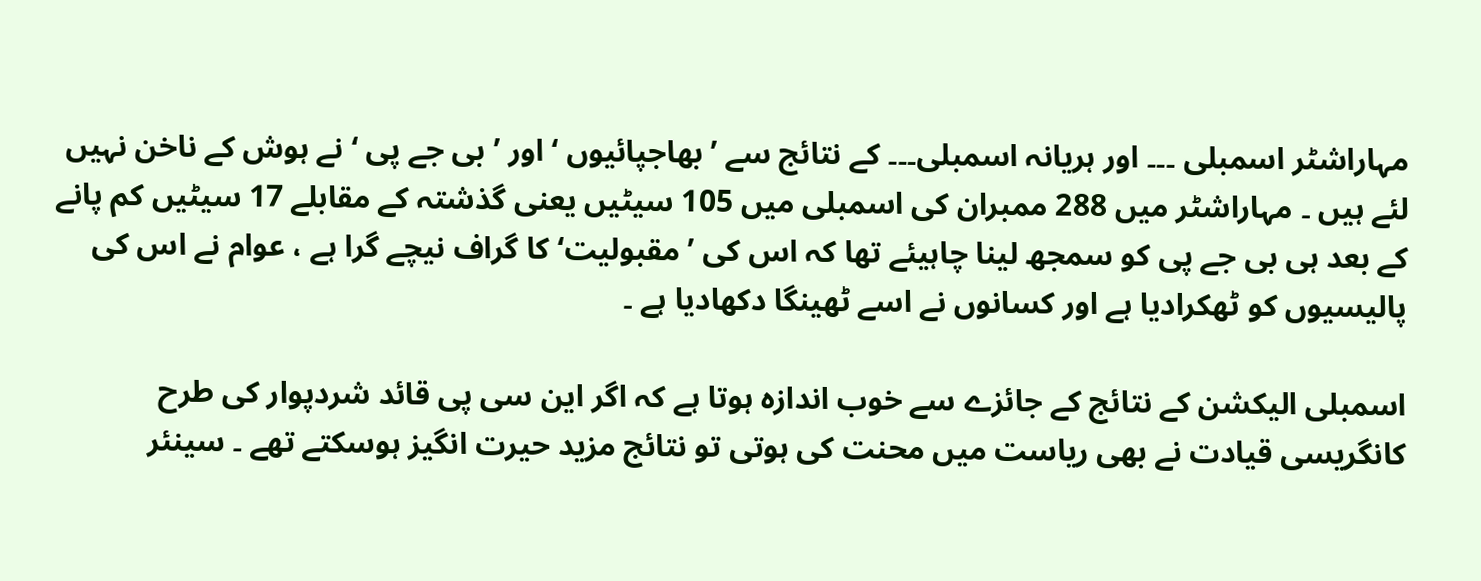مہاراشٹر اسمبلی ۔۔۔ اور ہریانہ اسمبلی۔۔۔ کے نتائج سے ’ بھاجپائیوں ‘ اور ’ بی جے پی ‘ نے ہوش کے ناخن نہیں لئے ہیں ۔ مہاراشٹر میں 288 ممبران کی اسمبلی میں 105 سیٹیں یعنی گذشتہ کے مقابلے 17 سیٹیں کم پانے کے بعد ہی بی جے پی کو سمجھ لینا چاہیئے تھا کہ اس کی ’ مقبولیت‘ کا گراف نیچے گرا ہے ، عوام نے اس کی پالیسیوں کو ٹھکرادیا ہے اور کسانوں نے اسے ٹھینگا دکھادیا ہے ۔

اسمبلی الیکشن کے نتائج کے جائزے سے خوب اندازہ ہوتا ہے کہ اگر این سی پی قائد شردپوار کی طرح کانگریسی قیادت نے بھی ریاست میں محنت کی ہوتی تو نتائج مزید حیرت انگیز ہوسکتے تھے ۔ سینئر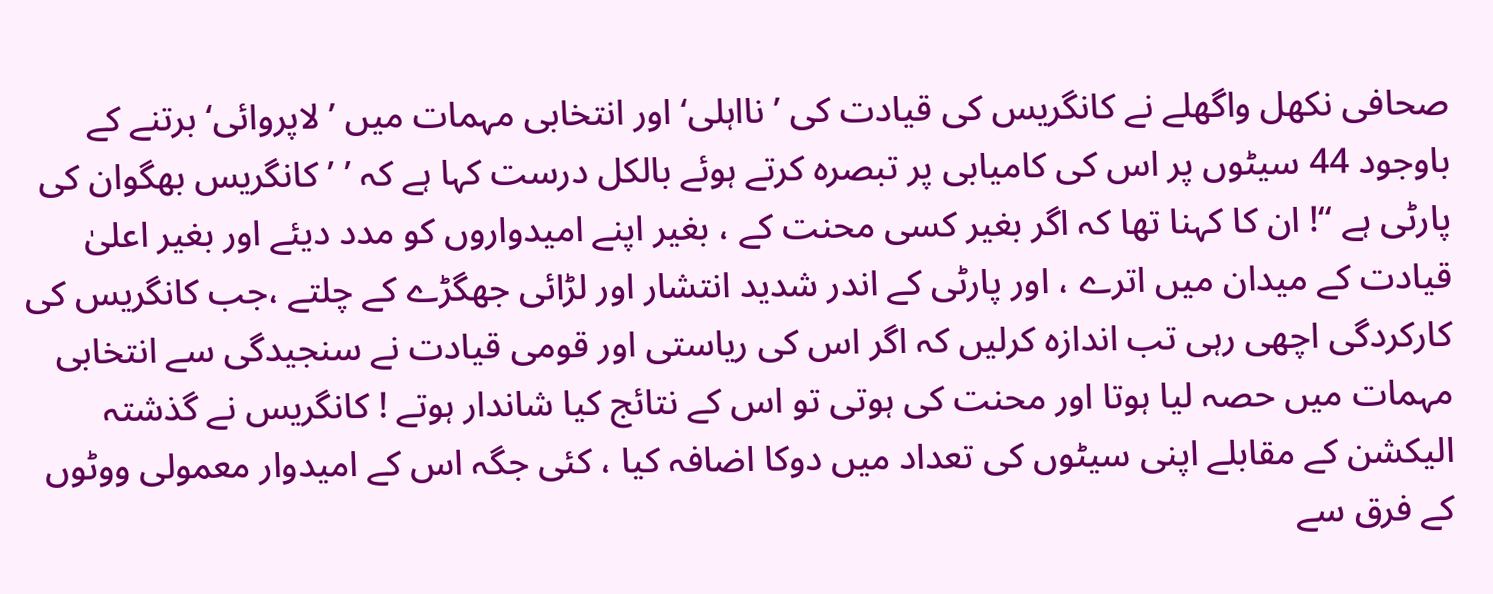صحافی نکھل واگھلے نے کانگریس کی قیادت کی ’ نااہلی‘ اور انتخابی مہمات میں ’ لاپروائی‘ برتنے کے باوجود 44 سیٹوں پر اس کی کامیابی پر تبصرہ کرتے ہوئے بالکل درست کہا ہے کہ ’ ’کانگریس بھگوان کی پارٹی ہے ‘‘! ان کا کہنا تھا کہ اگر بغیر کسی محنت کے ، بغیر اپنے امیدواروں کو مدد دیئے اور بغیر اعلیٰ قیادت کے میدان میں اترے ، اور پارٹی کے اندر شدید انتشار اور لڑائی جھگڑے کے چلتے ،جب کانگریس کی کارکردگی اچھی رہی تب اندازہ کرلیں کہ اگر اس کی ریاستی اور قومی قیادت نے سنجیدگی سے انتخابی مہمات میں حصہ لیا ہوتا اور محنت کی ہوتی تو اس کے نتائج کیا شاندار ہوتے ! کانگریس نے گذشتہ الیکشن کے مقابلے اپنی سیٹوں کی تعداد میں دوکا اضافہ کیا ، کئی جگہ اس کے امیدوار معمولی ووٹوں کے فرق سے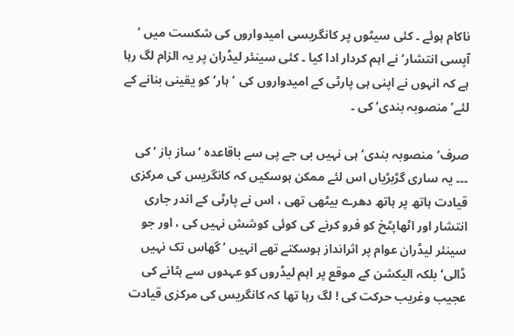ناکام ہوئے ۔ کئی سیٹوں پر کانگریسی امیدواروں کی شکست میں ’ آپسی انتشار‘ نے اہم کردار ادا کیا ۔ کئی سینئر لیڈران پر یہ الزام لگ رہا ہے کہ انہوں نے اپنی ہی پارٹی کے امیدواروں کی ’ہار‘ کو یقینی بنانے کے لئے’ منصوبہ بندی‘ کی ۔

صرف’منصوبہ بندی‘ ہی نہیں بی جے پی سے باقاعدہ ’ ساز باز ‘ کی ۔۔۔ یہ ساری گڑبڑیاں اس لئے ممکن ہوسکیں کہ کانگریس کی مرکزی قیادت ہاتھ پر ہاتھ دھرے بیٹھی تھی ، اس نے پارٹی کے اندر جاری انتشار اور اٹھاپٹخ کو فرو کرنے کی کوئی کوشش نہیں کی ، اور جو سینئر لیڈران عوام پر اثرانداز ہوسکتے تھے انہیں ’ گھاس تک نہیں ڈالی‘ بلکہ الیکشن کے موقع پر اہم لیڈروں کو عہدوں سے ہٹانے کی عجیب وغریب حرکت کی ! لگ رہا تھا کہ کانگریس کی مرکزی قیادت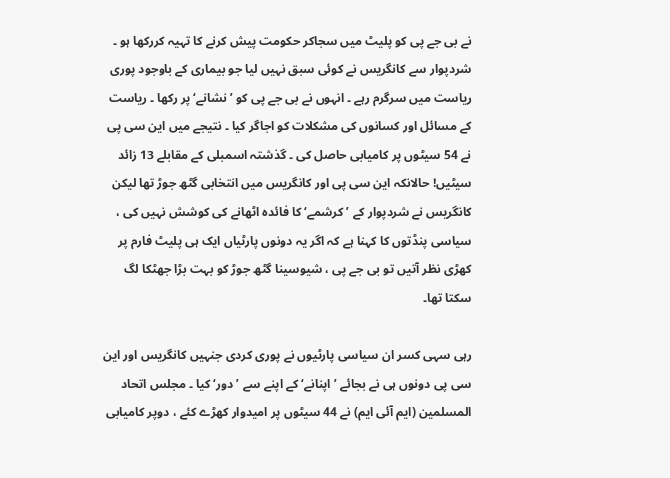نے بی جے پی کو پلیٹ میں سجاکر حکومت پیش کرنے کا تہیہ کررکھا ہو ۔
شردپوار سے کانگریس نے کوئی سبق نہیں لیا جو بیماری کے باوجود پوری ریاست میں سرگرم رہے ۔ انہوں نے بی جے پی کو ’ نشانے‘ پر رکھا ۔ ریاست کے مسائل اور کسانوں کی مشکلات کو اجاگر کیا ۔ نتیجے میں این سی پی نے 54 سیٹوں پر کامیابی حاصل کی ۔ گذشتہ اسمبلی کے مقابلے 13 زائد سیٹیں! حالانکہ این سی پی اور کانگریس میں انتخابی گٹھ جوڑ تھا لیکن کانگریس نے شردپوار کے ’ کرشمے‘ کا فائدہ اٹھانے کی کوشش نہیں کی ، سیاسی پنڈتوں کا کہنا ہے کہ اگر یہ دونوں پارٹیاں ایک ہی پلیٹ فارم پر کھڑی نظر آتیں تو بی جے پی ، شیوسینا گٹھ جوڑ کو بہت بڑا جھٹکا لگ سکتا تھا۔

رہی سہی کسر ان سیاسی پارٹیوں نے پوری کردی جنہیں کانگریس اور این سی پی دونوں ہی نے بجائے ’ اپنانے‘ کے اپنے سے ’ دور‘ کیا ۔ مجلس اتحاد المسلمین (ایم آئی ایم) نے 44 سیٹوں پر امیدوار کھڑے کئے ، دوپر کامیابی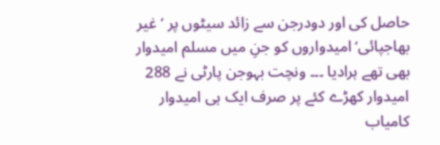حاصل کی اور دودرجن سے زائد سیٹوں پر ’ غیر بھاجپائی‘ امیدواروں کو جنِ میں مسلم امیدوار بھی تھے ہرادیا ۔۔۔ ونچت بہوجن پارٹی نے 288 امیدوار کھڑے کئے پر صرف ایک ہی امیدوار کامیاب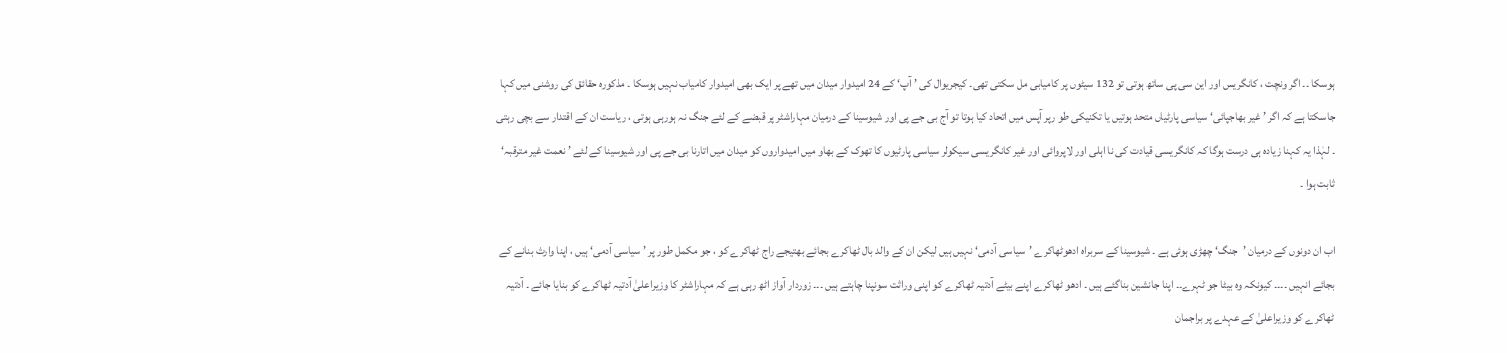ہوسکا ۔۔ اگر ونچت ، کانگریس اور این سی پی ساتھ ہوتی تو 132 سیٹوں پر کامیابی مل سکتی تھی۔ کیجریوال کی ’ آپ‘ کے 24 امیدوار میدان میں تھے پر ایک بھی امیدوار کامیاب نہیں ہوسکا ۔ مذکورہ حقائق کی روشنی میں کہا جاسکتا ہے کہ اگر ’ غیر بھاجپائی‘ سیاسی پارٹیاں متحد ہوتیں یا تکنیکی طو رپر آپس میں اتحاد کیا ہوتا تو آج بی جے پی اور شیوسینا کے درمیان مہاراشٹر پر قبضے کے لئے جنگ نہ ہورہی ہوتی ، ریاست ان کے اقتدار سے بچی رہتی ۔ لہٰذا یہ کہنا زیادہ ہی درست ہوگا کہ کانگریسی قیادت کی نا اہلی اور لاپروائی اور غیر کانگریسی سیکولر سیاسی پارٹیوں کا تھوک کے بھاو میں امیدواروں کو میدان میں اتارنا بی جے پی اور شیوسینا کے لئے ’ نعمت غیر مترقبہ‘ ثابت ہوا ۔

اب ان دونوں کے درمیان ’جنگ‘ چھڑی ہوئی ہے ۔ شیوسینا کے سربراہ ادھوٹھاکرے ’سیاسی آدمی‘ نہیں ہیں لیکن ان کے والد بال ٹھاکرے بجائے بھتیجے راج ٹھاکرے کو ، جو مکمل طور پر ’ سیاسی آدمی‘ ہیں ، اپنا وارث بنانے کے بجائے انہیں ۔۔۔۔ کیونکہ وہ بیٹا جو ٹہرے۔۔ اپنا جانشین بناگئے ہیں ۔ ادھو ٹھاکرے اپنے بیٹے آدتیہ ٹھاکرے کو اپنی وراثت سونپنا چاہتے ہیں ۔۔۔ زوردار آواز اٹھ رہی ہے کہ مہاراشٹر کا وزیراعلیٰ آدتیہ ٹھاکرے کو بنایا جائے ۔ آدتیہ ٹھاکرے کو وزیراعلیٰ کے عہدے پر براجمان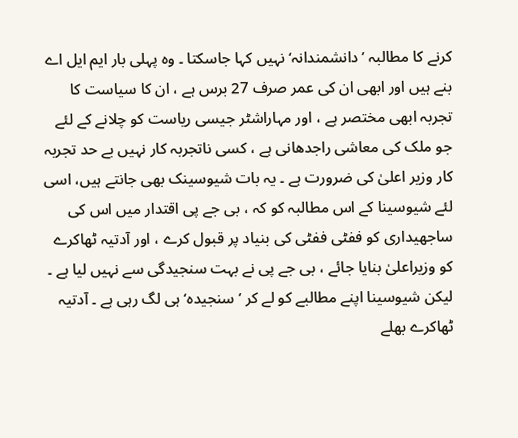کرنے کا مطالبہ ’دانشمندانہ‘ نہیں کہا جاسکتا ۔ وہ پہلی بار ایم ایل اے بنے ہیں اور ابھی ان کی عمر صرف 27 برس ہے ، ان کا سیاست کا تجربہ ابھی مختصر ہے ، اور مہاراشٹر جیسی ریاست کو چلانے کے لئے جو ملک کی معاشی راجدھانی ہے ، کسی ناتجربہ کار نہیں بے حد تجربہ کار وزیر اعلیٰ کی ضرورت ہے ۔ یہ بات شیوسینک بھی جانتے ہیں، اسی لئے شیوسینا کے اس مطالبہ کو کہ ، بی جے پی اقتدار میں اس کی ساجھیداری کو ففٹی ففٹی کی بنیاد پر قبول کرے ، اور آدتیہ ٹھاکرے کو وزیراعلیٰ بنایا جائے ، بی جے پی نے بہت سنجیدگی سے نہیں لیا ہے ۔ لیکن شیوسینا اپنے مطالبے کو لے کر ’ سنجیدہ‘ ہی لگ رہی ہے ۔ آدتیہ ٹھاکرے بھلے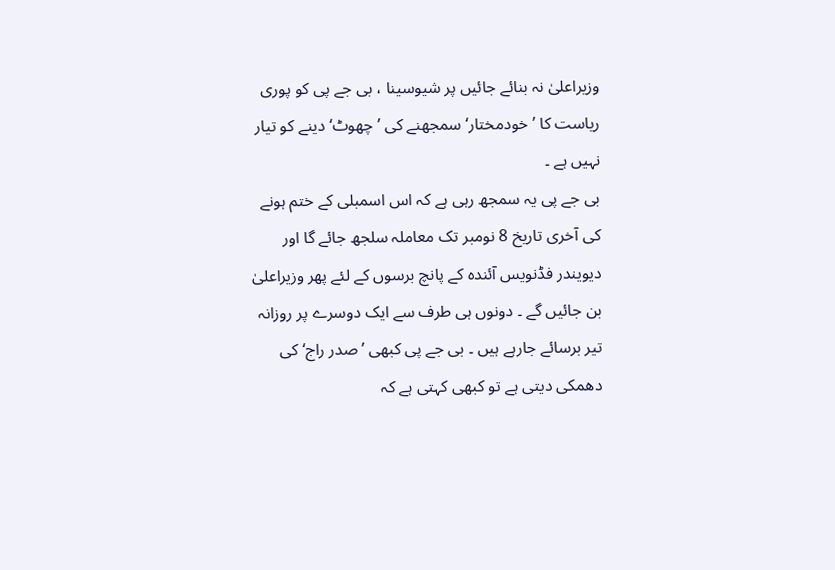وزیراعلیٰ نہ بنائے جائیں پر شیوسینا ، بی جے پی کو پوری ریاست کا ’ خودمختار‘ سمجھنے کی ’ چھوٹ‘ دینے کو تیار نہیں ہے ۔
بی جے پی یہ سمجھ رہی ہے کہ اس اسمبلی کے ختم ہونے کی آخری تاریخ 8 نومبر تک معاملہ سلجھ جائے گا اور دیویندر فڈنویس آئندہ کے پانچ برسوں کے لئے پھر وزیراعلیٰ بن جائیں گے ۔ دونوں ہی طرف سے ایک دوسرے پر روزانہ تیر برسائے جارہے ہیں ۔ بی جے پی کبھی ’صدر راج‘ کی دھمکی دیتی ہے تو کبھی کہتی ہے کہ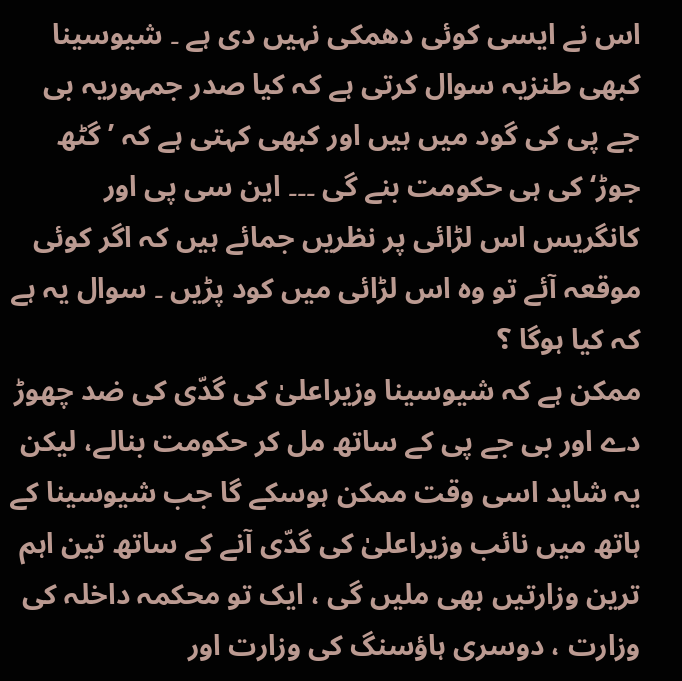اس نے ایسی کوئی دھمکی نہیں دی ہے ۔ شیوسینا کبھی طنزیہ سوال کرتی ہے کہ کیا صدر جمہوریہ بی جے پی کی گود میں ہیں اور کبھی کہتی ہے کہ ’گٹھ جوڑ‘ کی ہی حکومت بنے گی ۔۔۔ این سی پی اور کانگریس اس لڑائی پر نظریں جمائے ہیں کہ اگر کوئی موقعہ آئے تو وہ اس لڑائی میں کود پڑیں ۔ سوال یہ ہے کہ کیا ہوگا ؟
ممکن ہے کہ شیوسینا وزیراعلیٰ کی گدّی کی ضد چھوڑ دے اور بی جے پی کے ساتھ مل کر حکومت بنالے، لیکن یہ شاید اسی وقت ممکن ہوسکے گا جب شیوسینا کے ہاتھ میں نائب وزیراعلیٰ کی گدّی آنے کے ساتھ تین اہم ترین وزارتیں بھی ملیں گی ، ایک تو محکمہ داخلہ کی وزارت ، دوسری ہاؤسنگ کی وزارت اور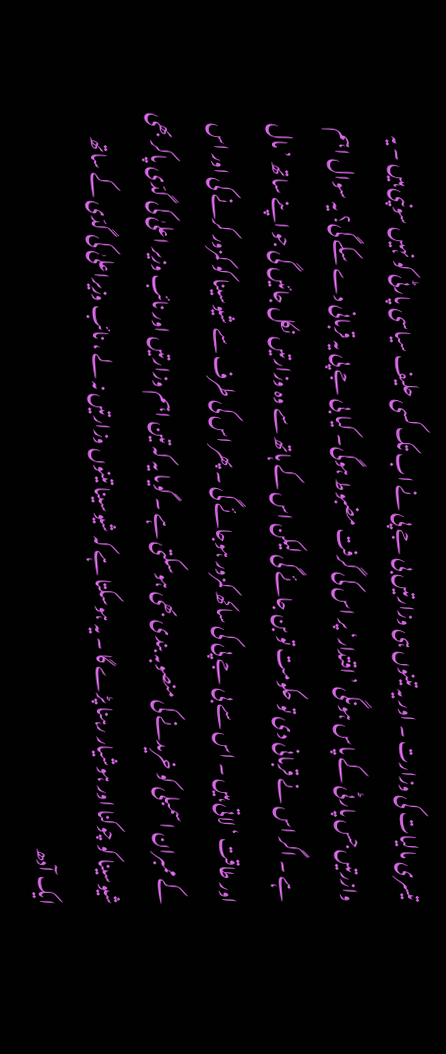تیسری مالیات کی وزارت ۔ اور یہ تینوں ہی وزارتیں بی جے پی نے اب تک کسی حلیف سیاسی پارٹی کو نہیں سونپی ہیں ۔ یہ وازرتیں جس پارٹی کے پاس ہونگی ’ اقتدار‘ پر اس کی گرفت مضبوط ہوگی۔ کیا بی جے پی یہ قربانی دے سکے گی؟ یہ سوال اہم ہے ۔ اگر اس نے قربانی دی تو حکومت تو بن جائے گی لیکن اس کے ہاتھ سے وہ وزارتیں نکل جائیں گی جو اپنے ساتھ ’مال اور طاقت ‘ لاتی ہیں ۔ اس سے بی جے پی کی ساکھ کمزور ہوجائے گی ۔ پھر اس کی طرف سے شیوسینا کو کمزور کرنے کی اور اس کے ممبران اسمبلی کو خریدنے کی منصوبہ بندی بھی ہوسکتی ہے ۔ گویا یہ کہ تین اہم وزارتیں اور نائب وزیر اعلیٰ کی گدّی پاکر بھی شیوسینا کو چوکنا اور ہوشیار رہنا پڑے گا ۔ یہ ہوسکتا ہے کہ شیوسینا تینوں وزارتیں نہ لے ، نائب وزیراعلیٰ کی گدّی کے ساتھ ایک آدھ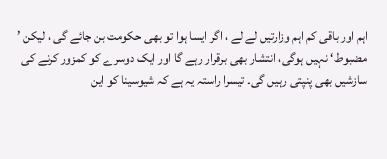اہم اور باقی کم اہم وزارتیں لے لے ، اگر ایسا ہوا تو بھی حکومت بن جائے گی ، لیکن ’ مضبوط‘ نہیں ہوگی، انتشار بھی برقرار رہے گا اور ایک دوسرے کو کمزور کرنے کی سازشیں بھی پنپتی رہیں گی۔ تیسرا راستہ یہ ہے کہ شیوسینا کو این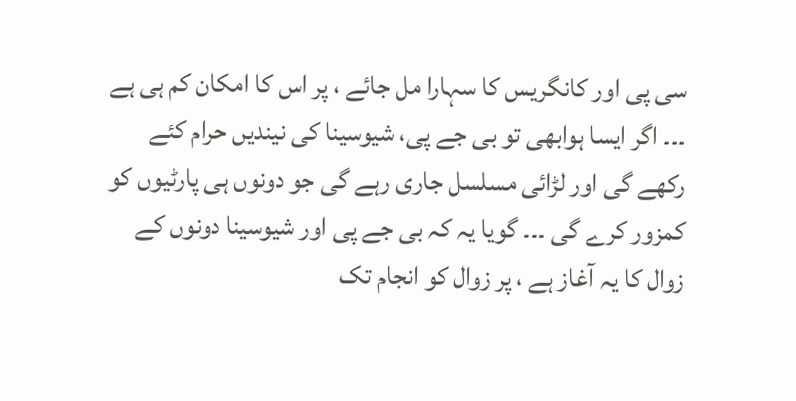سی پی اور کانگریس کا سہارا مل جائے ، پر اس کا امکان کم ہی ہے ۔۔۔ اگر ایسا ہوابھی تو بی جے پی، شیوسینا کی نیندیں حرام کئے رکھے گی اور لڑائی مسلسل جاری رہے گی جو دونوں ہی پارٹیوں کو کمزور کرے گی ۔۔۔ گویا یہ کہ بی جے پی اور شیوسینا دونوں کے زوال کا یہ آغاز ہے ، پر زوال کو انجام تک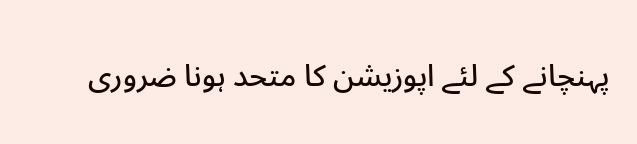پہنچانے کے لئے اپوزیشن کا متحد ہونا ضروری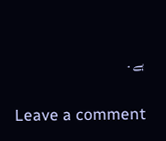ہے ۔

Leave a comment